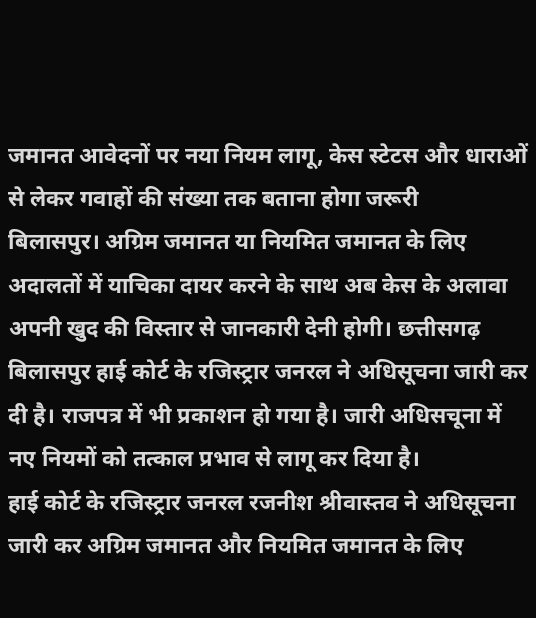जमानत आवेदनों पर नया नियम लागू, केस स्टेटस और धाराओं से लेकर गवाहों की संख्या तक बताना होगा जरूरी
बिलासपुर। अग्रिम जमानत या नियमित जमानत के लिए अदालतों में याचिका दायर करने के साथ अब केस के अलावा अपनी खुद की विस्तार से जानकारी देनी होगी। छत्तीसगढ़ बिलासपुर हाई कोर्ट के रजिस्ट्रार जनरल ने अधिसूचना जारी कर दी है। राजपत्र में भी प्रकाशन हो गया है। जारी अधिसचूना में नए नियमों को तत्काल प्रभाव से लागू कर दिया है।
हाई कोर्ट के रजिस्ट्रार जनरल रजनीश श्रीवास्तव ने अधिसूचना जारी कर अग्रिम जमानत और नियमित जमानत के लिए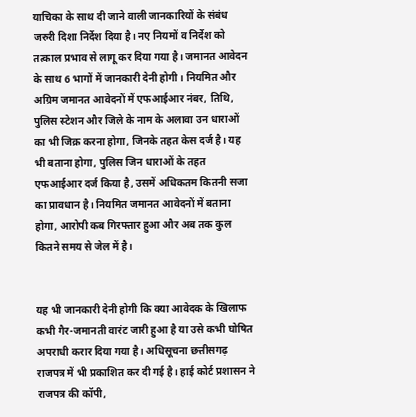याचिका के साथ दी जाने वाली जानकारियों के संबंध जरुरी दिशा निर्देश दिया है। नए नियमों व निर्देश को तत्काल प्रभाव से लागू कर दिया गया है। जमानत आवेदन के साथ 6 भागों में जानकारी देनी होगी। नियमित और अग्रिम जमानत आवेदनों में एफआईआर नंबर, तिथि, पुलिस स्टेशन और जिले के नाम के अलावा उन धाराओं का भी जिक्र करना होगा, जिनके तहत केस दर्ज है। यह भी बताना होगा, पुलिस जिन धाराओं के तहत एफआईआर दर्ज किया है, उसमें अधिकतम कितनी सजा का प्रावधान है। नियमित जमानत आवेदनों में बताना होगा, आरोपी कब गिरफ्तार हुआ और अब तक कुल कितने समय से जेल में है।


यह भी जानकारी देनी होगी कि क्या आवेदक के खिलाफ कभी गैर-जमानती वारंट जारी हुआ है या उसे कभी घोषित अपराधी करार दिया गया है। अधिसूचना छत्तीसगढ़ राजपत्र में भी प्रकाशित कर दी गई है। हाई कोर्ट प्रशासन ने राजपत्र की कॉपी,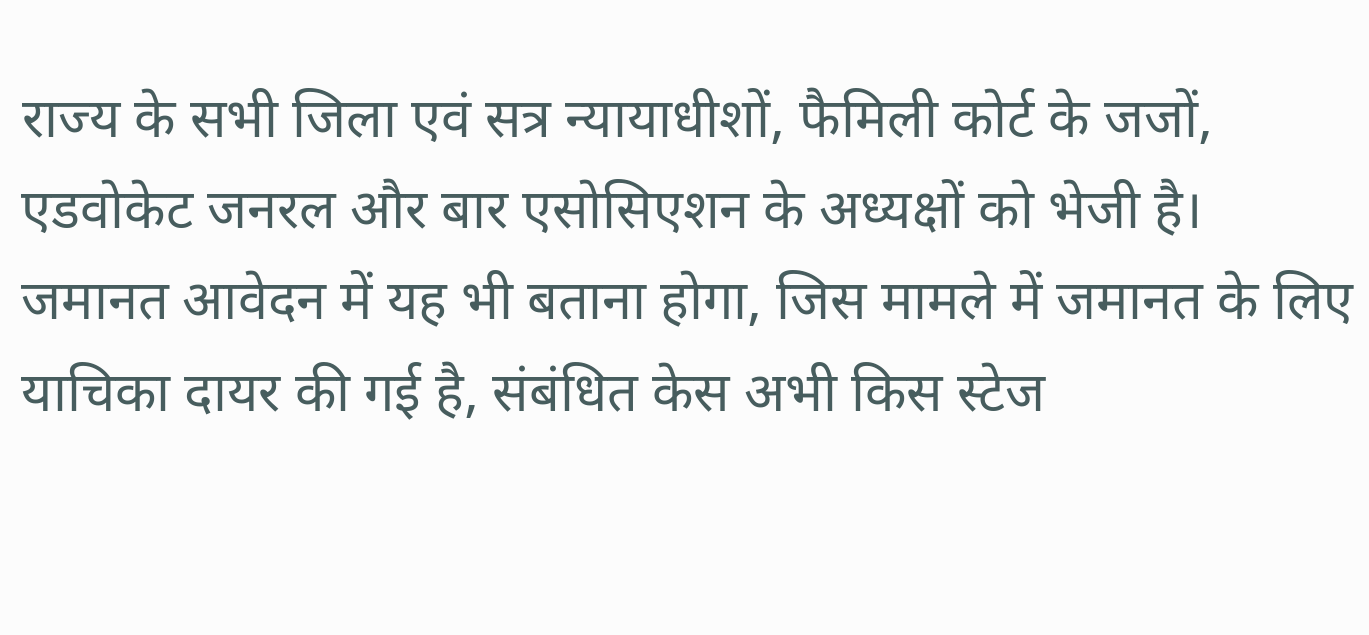राज्य के सभी जिला एवं सत्र न्यायाधीशों, फैमिली कोर्ट के जजों, एडवोकेट जनरल और बार एसोसिएशन के अध्यक्षों को भेजी है।
जमानत आवेदन में यह भी बताना होगा, जिस मामले में जमानत के लिए याचिका दायर की गई है, संबंधित केस अभी किस स्टेज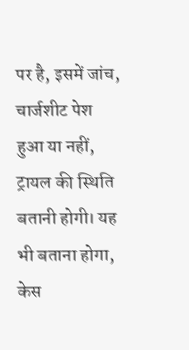पर है, इसमें जांच, चार्जशीट पेश हुआ या नहीं, ट्रायल की स्थिति बतानी होगी। यह भी बताना होगा, केस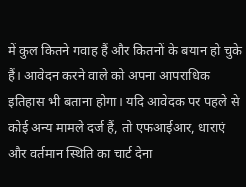में कुल कितने गवाह हैं और कितनों के बयान हो चुके हैं। आवेदन करने वाले को अपना आपराधिक इतिहास भी बताना होगा। यदि आवेदक पर पहले से कोई अन्य मामले दर्ज हैं, तो एफआईआर, धाराएं और वर्तमान स्थिति का चार्ट देना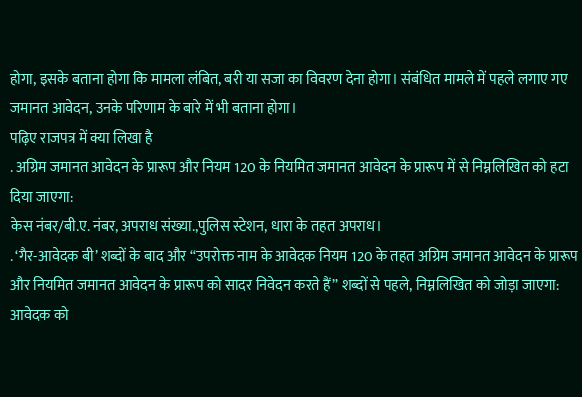होगा, इसके बताना होगा कि मामला लंबित, बरी या सजा का विवरण देना होगा। संबंधित मामले में पहले लगाए गए जमानत आवेदन, उनके परिणाम के बारे में भी बताना होगा।
पढ़िए राजपत्र में क्या लिखा है
. अग्रिम जमानत आवेदन के प्रारूप और नियम 120 के नियमित जमानत आवेदन के प्रारूप में से निम्नलिखित को हटा दिया जाएगा:
केस नंबर/बी.ए. नंबर, अपराध संख्या.,पुलिस स्टेशन, धारा के तहत अपराध।
. ‘गैर-आवेदक बी’ शब्दों के बाद और “उपरोक्त नाम के आवेदक नियम 120 के तहत अग्रिम जमानत आवेदन के प्रारूप और नियमित जमानत आवेदन के प्रारूप को सादर निवेदन करते हैं” शब्दों से पहले, निम्नलिखित को जोड़ा जाएगा:
आवेदक को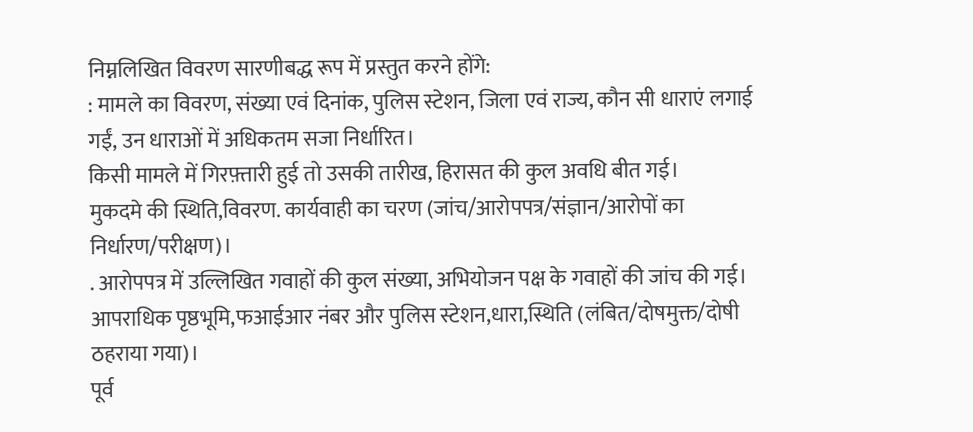निम्नलिखित विवरण सारणीबद्ध रूप में प्रस्तुत करने होंगे:
: मामले का विवरण, संख्या एवं दिनांक, पुलिस स्टेशन, जिला एवं राज्य, कौन सी धाराएं लगाई गईं, उन धाराओं में अधिकतम सजा निर्धारित।
किसी मामले में गिरफ़्तारी हुई तो उसकी तारीख, हिरासत की कुल अवधि बीत गई।
मुकदमे की स्थिति,विवरण. कार्यवाही का चरण (जांच/आरोपपत्र/संज्ञान/आरोपों का निर्धारण/परीक्षण)।
. आरोपपत्र में उल्लिखित गवाहों की कुल संख्या, अभियोजन पक्ष के गवाहों की जांच की गई।
आपराधिक पृष्ठभूमि,फआईआर नंबर और पुलिस स्टेशन,धारा,स्थिति (लंबित/दोषमुक्त/दोषी ठहराया गया)।
पूर्व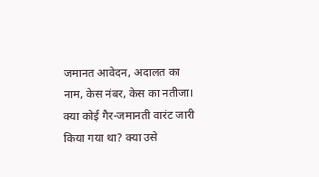जमानत आवेदन, अदालत का नाम, केस नंबर, केस का नतीजा।
क्या कोई गैर-जमानती वारंट जारी किया गया था? क्या उसे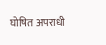घोषित अपराधी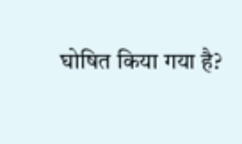घोषित किया गया है?